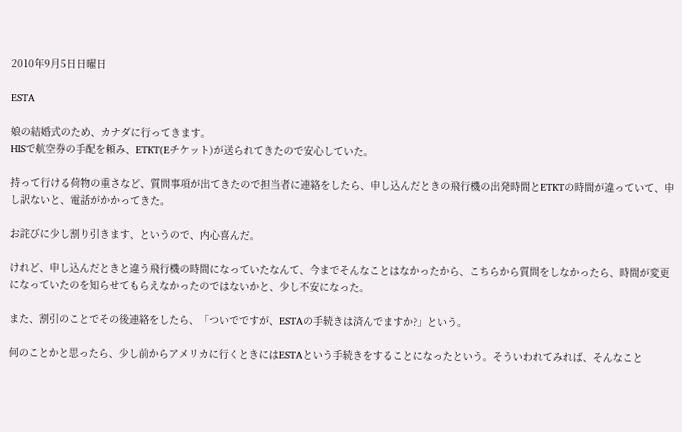2010年9月5日日曜日

ESTA

娘の結婚式のため、カナダに行ってきます。
HISで航空券の手配を頼み、ETKT(Eチケット)が送られてきたので安心していた。

持って行ける荷物の重さなど、質問事項が出てきたので担当者に連絡をしたら、申し込んだときの飛行機の出発時間とETKTの時間が違っていて、申し訳ないと、電話がかかってきた。

お詫びに少し割り引きます、というので、内心喜んだ。

けれど、申し込んだときと違う飛行機の時間になっていたなんて、今までそんなことはなかったから、こちらから質問をしなかったら、時間が変更になっていたのを知らせてもらえなかったのではないかと、少し不安になった。

また、割引のことでその後連絡をしたら、「ついでですが、ESTAの手続きは済んでますか?」という。

何のことかと思ったら、少し前からアメリカに行くときにはESTAという手続きをすることになったという。そういわれてみれば、そんなこと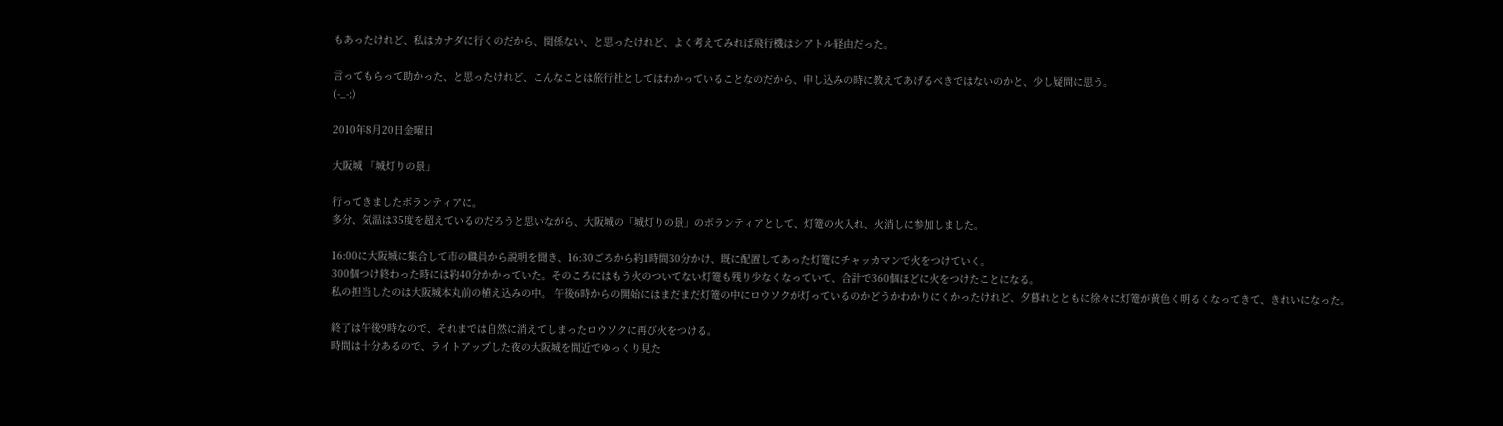もあったけれど、私はカナダに行くのだから、関係ない、と思ったけれど、よく考えてみれば飛行機はシアトル経由だった。

言ってもらって助かった、と思ったけれど、こんなことは旅行社としてはわかっていることなのだから、申し込みの時に教えてあげるべきではないのかと、少し疑問に思う。
(-_-;)

2010年8月20日金曜日

大阪城 「城灯りの景」

行ってきましたボランティアに。
多分、気温は35度を超えているのだろうと思いながら、大阪城の「城灯りの景」のボランティアとして、灯篭の火入れ、火消しに参加しました。

16:00に大阪城に集合して市の職員から説明を聞き、16:30ごろから約1時間30分かけ、既に配置してあった灯篭にチャッカマンで火をつけていく。
300個つけ終わった時には約40分かかっていた。そのころにはもう火のついてない灯篭も残り少なくなっていて、合計で360個ほどに火をつけたことになる。
私の担当したのは大阪城本丸前の植え込みの中。 午後6時からの開始にはまだまだ灯篭の中にロウソクが灯っているのかどうかわかりにくかったけれど、夕暮れとともに徐々に灯篭が黄色く明るくなってきて、きれいになった。

終了は午後9時なので、それまでは自然に消えてしまったロウソクに再び火をつける。
時間は十分あるので、ライトアップした夜の大阪城を間近でゆっくり見た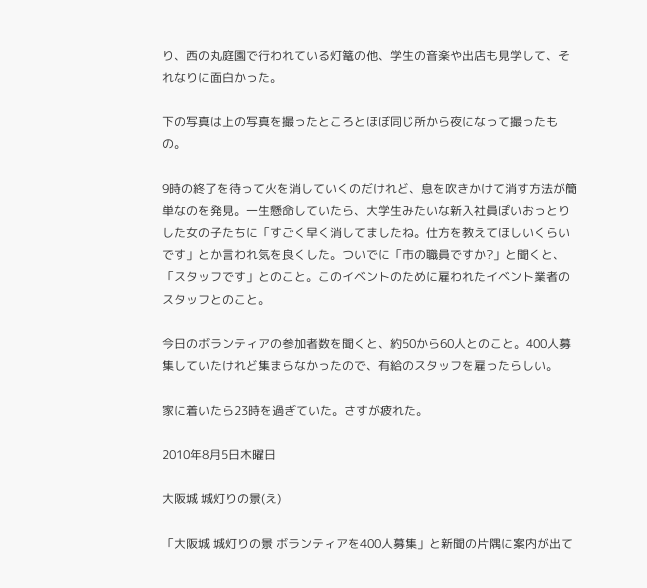り、西の丸庭園で行われている灯篭の他、学生の音楽や出店も見学して、それなりに面白かった。

下の写真は上の写真を撮ったところとほぼ同じ所から夜になって撮ったもの。

9時の終了を待って火を消していくのだけれど、息を吹きかけて消す方法が簡単なのを発見。一生懸命していたら、大学生みたいな新入社員ぽいおっとりした女の子たちに「すごく早く消してましたね。仕方を教えてほしいくらいです」とか言われ気を良くした。ついでに「市の職員ですか?」と聞くと、「スタッフです」とのこと。このイベントのために雇われたイベント業者のスタッフとのこと。

今日のボランティアの参加者数を聞くと、約50から60人とのこと。400人募集していたけれど集まらなかったので、有給のスタッフを雇ったらしい。

家に着いたら23時を過ぎていた。さすが疲れた。

2010年8月5日木曜日

大阪城 城灯りの景(え)

「大阪城 城灯りの景 ボランティアを400人募集」と新聞の片隅に案内が出て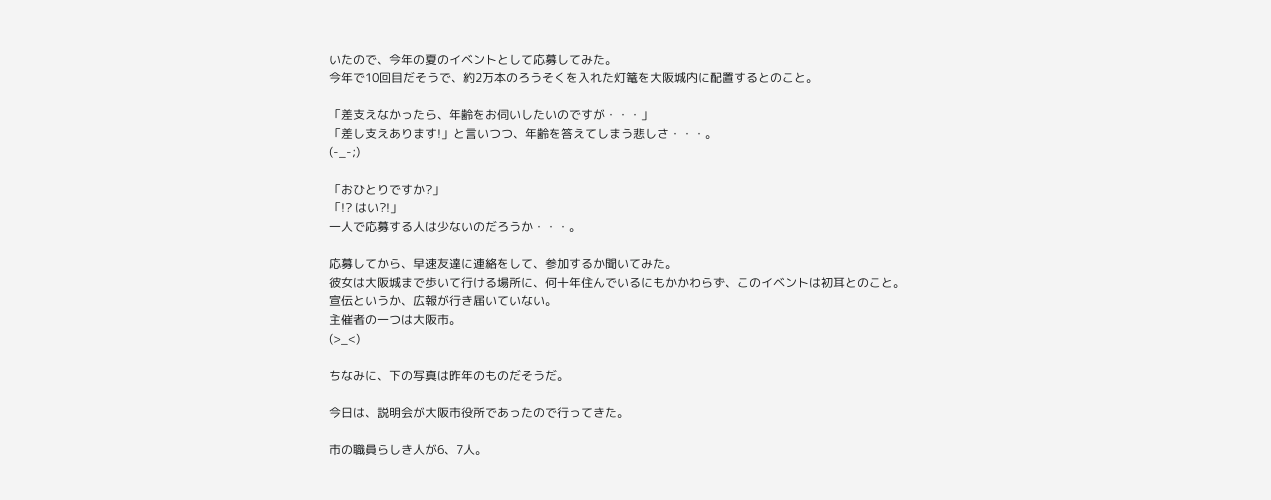いたので、今年の夏のイベントとして応募してみた。
今年で10回目だそうで、約2万本のろうそくを入れた灯篭を大阪城内に配置するとのこと。

「差支えなかったら、年齢をお伺いしたいのですが・・・」
「差し支えあります!」と言いつつ、年齢を答えてしまう悲しさ・・・。
(-_-;)

「おひとりですか?」
「!? はい?!」
一人で応募する人は少ないのだろうか・・・。

応募してから、早速友達に連絡をして、参加するか聞いてみた。
彼女は大阪城まで歩いて行ける場所に、何十年住んでいるにもかかわらず、このイベントは初耳とのこと。
宣伝というか、広報が行き届いていない。
主催者の一つは大阪市。
(>_<)

ちなみに、下の写真は昨年のものだそうだ。

今日は、説明会が大阪市役所であったので行ってきた。

市の職員らしき人が6、7人。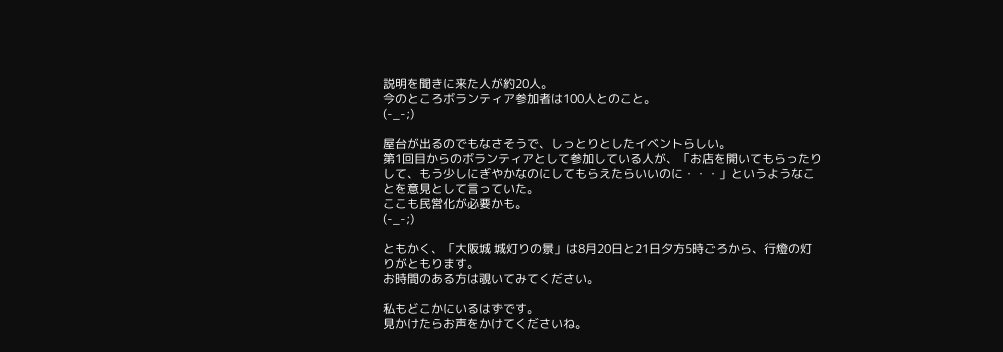説明を聞きに来た人が約20人。
今のところボランティア参加者は100人とのこと。
(-_-;)

屋台が出るのでもなさそうで、しっとりとしたイベントらしい。
第1回目からのボランティアとして参加している人が、「お店を開いてもらったりして、もう少しにぎやかなのにしてもらえたらいいのに・・・」というようなことを意見として言っていた。
ここも民営化が必要かも。
(-_-;)

ともかく、「大阪城 城灯りの景」は8月20日と21日夕方5時ごろから、行燈の灯りがともります。
お時間のある方は覗いてみてください。

私もどこかにいるはずです。
見かけたらお声をかけてくださいね。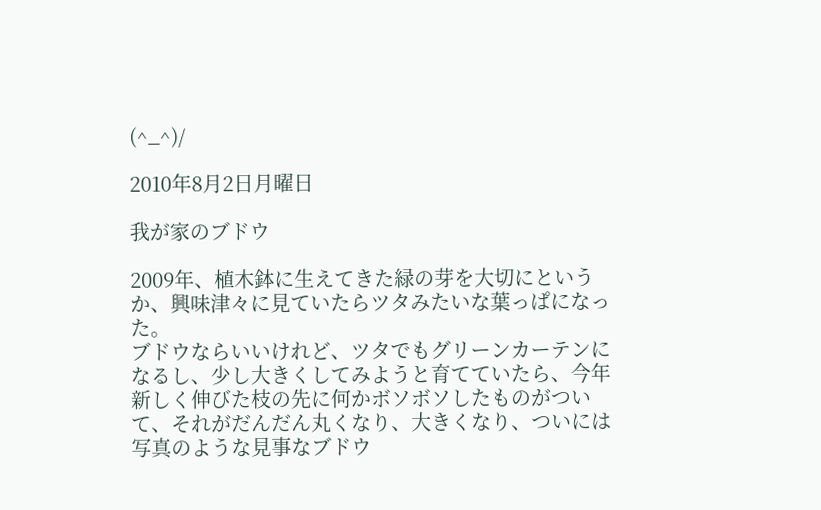(^_^)/

2010年8月2日月曜日

我が家のブドウ

2009年、植木鉢に生えてきた緑の芽を大切にというか、興味津々に見ていたらツタみたいな葉っぱになった。
ブドウならいいけれど、ツタでもグリーンカーテンになるし、少し大きくしてみようと育てていたら、今年新しく伸びた枝の先に何かボソボソしたものがついて、それがだんだん丸くなり、大きくなり、ついには写真のような見事なブドウ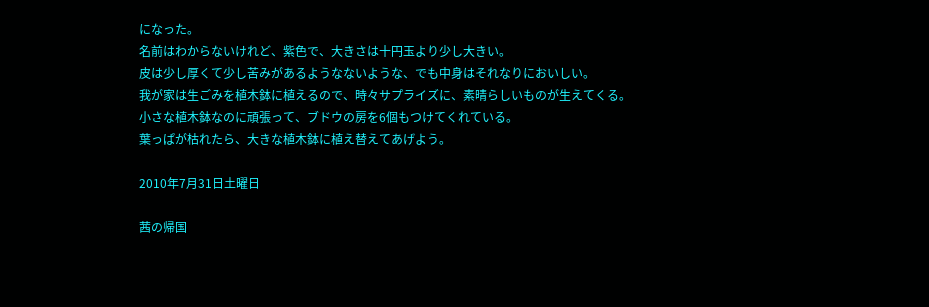になった。
名前はわからないけれど、紫色で、大きさは十円玉より少し大きい。
皮は少し厚くて少し苦みがあるようなないような、でも中身はそれなりにおいしい。
我が家は生ごみを植木鉢に植えるので、時々サプライズに、素晴らしいものが生えてくる。
小さな植木鉢なのに頑張って、ブドウの房を6個もつけてくれている。
葉っぱが枯れたら、大きな植木鉢に植え替えてあげよう。

2010年7月31日土曜日

茜の帰国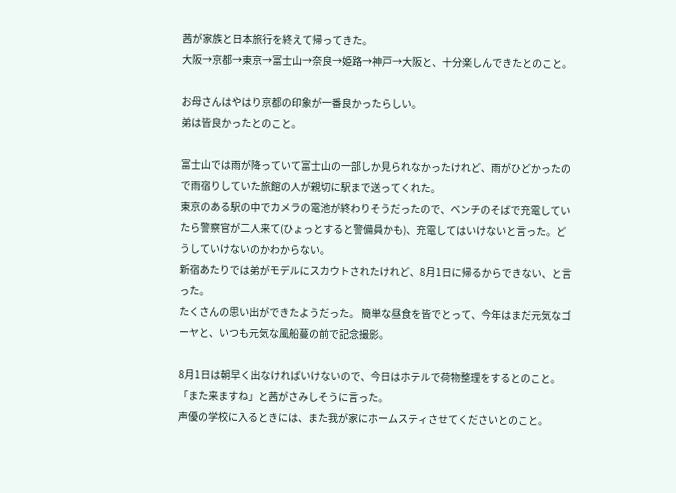茜が家族と日本旅行を終えて帰ってきた。
大阪→京都→東京→富士山→奈良→姫路→神戸→大阪と、十分楽しんできたとのこと。

お母さんはやはり京都の印象が一番良かったらしい。
弟は皆良かったとのこと。

富士山では雨が降っていて富士山の一部しか見られなかったけれど、雨がひどかったので雨宿りしていた旅館の人が親切に駅まで送ってくれた。
東京のある駅の中でカメラの電池が終わりそうだったので、ベンチのそばで充電していたら警察官が二人来て(ひょっとすると警備員かも)、充電してはいけないと言った。どうしていけないのかわからない。
新宿あたりでは弟がモデルにスカウトされたけれど、8月1日に帰るからできない、と言った。
たくさんの思い出ができたようだった。 簡単な昼食を皆でとって、今年はまだ元気なゴーヤと、いつも元気な風船蔓の前で記念撮影。

8月1日は朝早く出なければいけないので、今日はホテルで荷物整理をするとのこと。
「また来ますね」と茜がさみしそうに言った。
声優の学校に入るときには、また我が家にホームスティさせてくださいとのこと。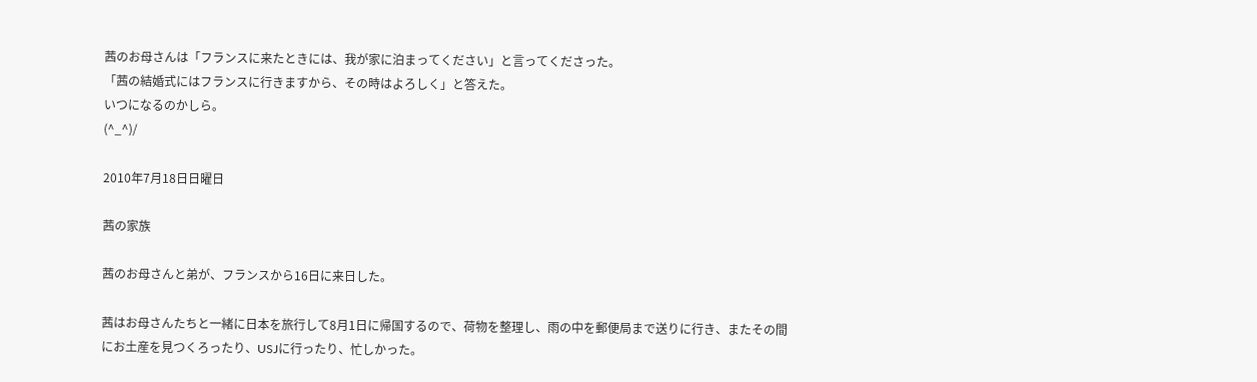茜のお母さんは「フランスに来たときには、我が家に泊まってください」と言ってくださった。
「茜の結婚式にはフランスに行きますから、その時はよろしく」と答えた。
いつになるのかしら。
(^_^)/

2010年7月18日日曜日

茜の家族

茜のお母さんと弟が、フランスから16日に来日した。

茜はお母さんたちと一緒に日本を旅行して8月1日に帰国するので、荷物を整理し、雨の中を郵便局まで送りに行き、またその間にお土産を見つくろったり、USJに行ったり、忙しかった。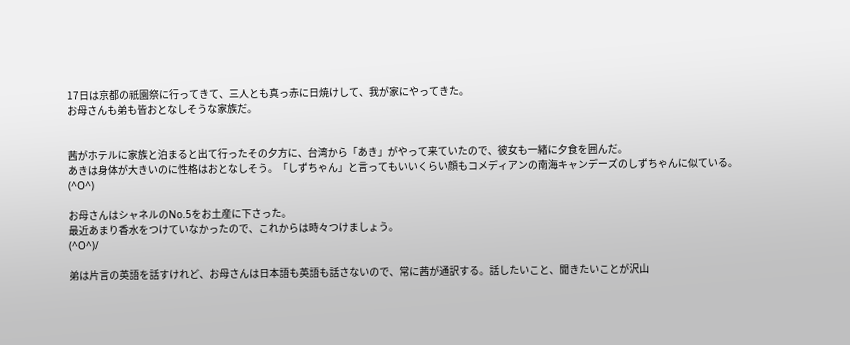17日は京都の祇園祭に行ってきて、三人とも真っ赤に日焼けして、我が家にやってきた。
お母さんも弟も皆おとなしそうな家族だ。


茜がホテルに家族と泊まると出て行ったその夕方に、台湾から「あき」がやって来ていたので、彼女も一緒に夕食を囲んだ。
あきは身体が大きいのに性格はおとなしそう。「しずちゃん」と言ってもいいくらい顔もコメディアンの南海キャンデーズのしずちゃんに似ている。
(^O^)

お母さんはシャネルのNo.5をお土産に下さった。
最近あまり香水をつけていなかったので、これからは時々つけましょう。
(^O^)/

弟は片言の英語を話すけれど、お母さんは日本語も英語も話さないので、常に茜が通訳する。話したいこと、聞きたいことが沢山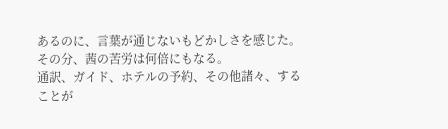あるのに、言葉が通じないもどかしさを感じた。
その分、茜の苦労は何倍にもなる。
通訳、ガイド、ホテルの予約、その他諸々、することが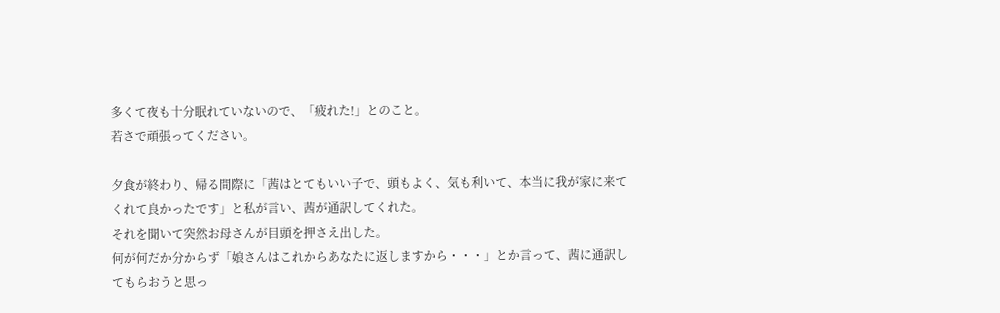多くて夜も十分眠れていないので、「疲れた!」とのこと。
若さで頑張ってください。

夕食が終わり、帰る間際に「茜はとてもいい子で、頭もよく、気も利いて、本当に我が家に来てくれて良かったです」と私が言い、茜が通訳してくれた。
それを聞いて突然お母さんが目頭を押さえ出した。
何が何だか分からず「娘さんはこれからあなたに返しますから・・・」とか言って、茜に通訳してもらおうと思っ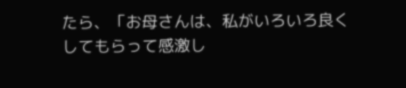たら、「お母さんは、私がいろいろ良くしてもらって感激し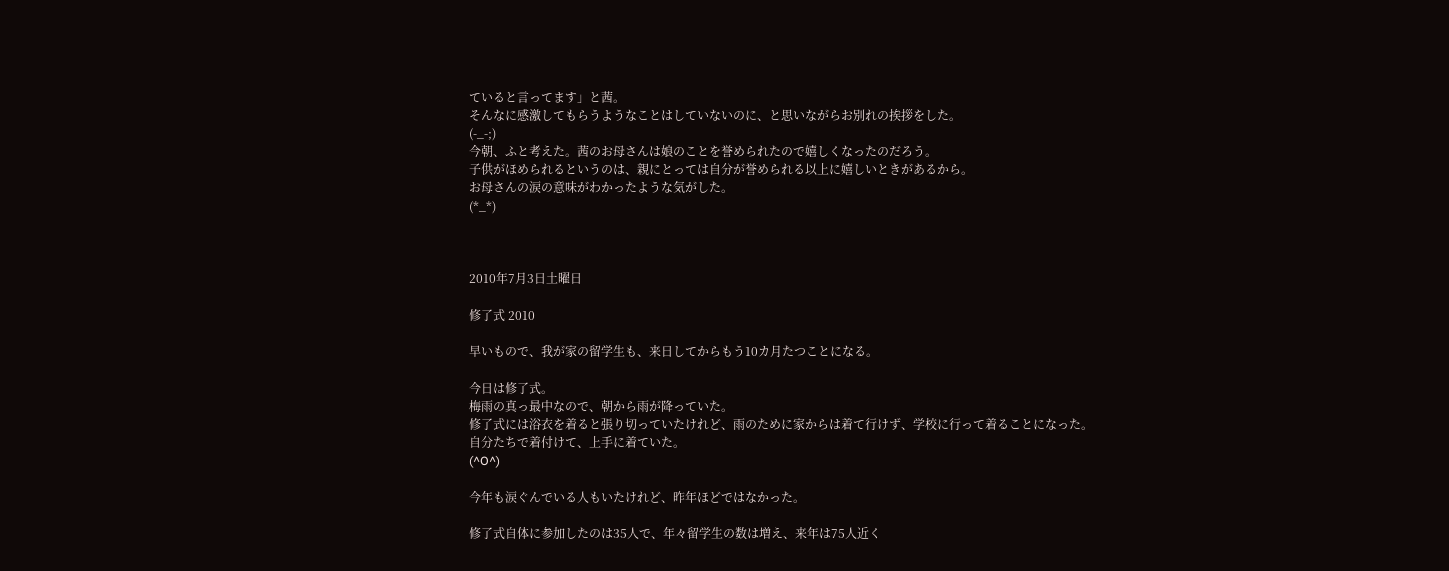ていると言ってます」と茜。
そんなに感激してもらうようなことはしていないのに、と思いながらお別れの挨拶をした。
(-_-;)
今朝、ふと考えた。茜のお母さんは娘のことを誉められたので嬉しくなったのだろう。
子供がほめられるというのは、親にとっては自分が誉められる以上に嬉しいときがあるから。
お母さんの涙の意味がわかったような気がした。
(*_*)



2010年7月3日土曜日

修了式 2010

早いもので、我が家の留学生も、来日してからもう10カ月たつことになる。

今日は修了式。
梅雨の真っ最中なので、朝から雨が降っていた。
修了式には浴衣を着ると張り切っていたけれど、雨のために家からは着て行けず、学校に行って着ることになった。
自分たちで着付けて、上手に着ていた。
(^O^)

今年も涙ぐんでいる人もいたけれど、昨年ほどではなかった。

修了式自体に参加したのは35人で、年々留学生の数は増え、来年は75人近く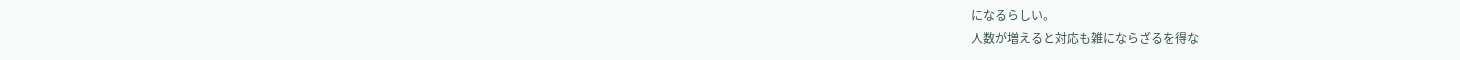になるらしい。
人数が増えると対応も雑にならざるを得な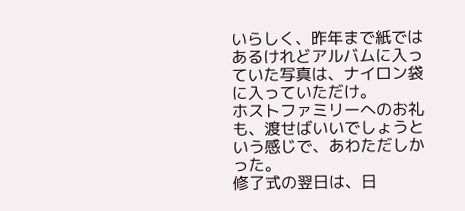いらしく、昨年まで紙ではあるけれどアルバムに入っていた写真は、ナイロン袋に入っていただけ。
ホストファミリーへのお礼も、渡せばいいでしょうという感じで、あわただしかった。
修了式の翌日は、日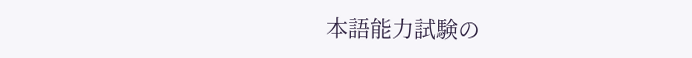本語能力試験の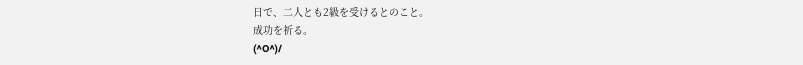日で、二人とも2級を受けるとのこと。
成功を祈る。
(^O^)/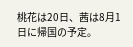桃花は20日、茜は8月1日に帰国の予定。